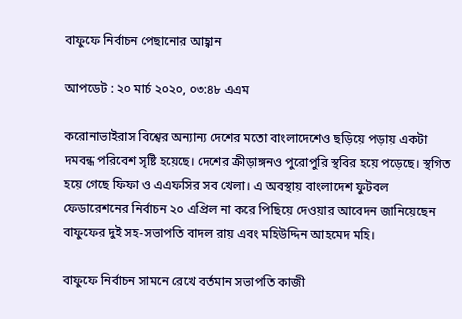বাফুফে নির্বাচন পেছানোর আহ্বান

আপডেট : ২০ মার্চ ২০২০, ০৩:৪৮ এএম

করোনাভাইরাস বিশ্বের অন্যান্য দেশের মতো বাংলাদেশেও ছড়িয়ে পড়ায় একটা দমবন্ধ পরিবেশ সৃষ্টি হয়েছে। দেশের ক্রীড়াঙ্গনও পুরোপুরি স্থবির হয়ে পড়েছে। স্থগিত হয়ে গেছে ফিফা ও এএফসির সব খেলা। এ অবস্থায় বাংলাদেশ ফুটবল ফেডারেশনের নির্বাচন ২০ এপ্রিল না করে পিছিয়ে দেওয়ার আবেদন জানিয়েছেন বাফুফের দুই সহ-সভাপতি বাদল রায় এবং মহিউদ্দিন আহমেদ মহি।

বাফুফে নির্বাচন সামনে রেখে বর্তমান সভাপতি কাজী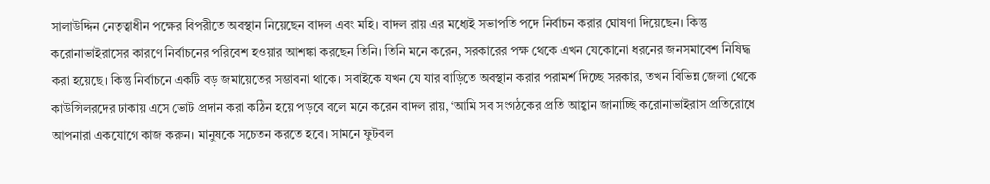সালাউদ্দিন নেতৃত্বাধীন পক্ষের বিপরীতে অবস্থান নিয়েছেন বাদল এবং মহি। বাদল রায় এর মধ্যেই সভাপতি পদে নির্বাচন করার ঘোষণা দিয়েছেন। কিন্তু করোনাভাইরাসের কারণে নির্বাচনের পরিবেশ হওয়ার আশঙ্কা করছেন তিনি। তিনি মনে করেন, সরকারের পক্ষ থেকে এখন যেকোনো ধরনের জনসমাবেশ নিষিদ্ধ করা হয়েছে। কিন্তু নির্বাচনে একটি বড় জমায়েতের সম্ভাবনা থাকে। সবাইকে যখন যে যার বাড়িতে অবস্থান করার পরামর্শ দিচ্ছে সরকার, তখন বিভিন্ন জেলা থেকে কাউন্সিলরদের ঢাকায় এসে ভোট প্রদান করা কঠিন হয়ে পড়বে বলে মনে করেন বাদল রায়, ‘আমি সব সংগঠকের প্রতি আহ্বান জানাচ্ছি করোনাভাইরাস প্রতিরোধে আপনারা একযোগে কাজ করুন। মানুষকে সচেতন করতে হবে। সামনে ফুটবল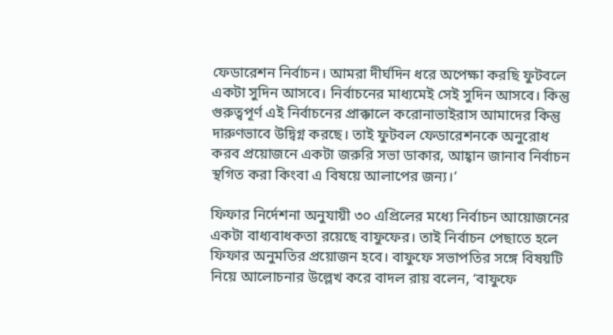ফেডারেশন নির্বাচন। আমরা দীর্ঘদিন ধরে অপেক্ষা করছি ফুটবলে একটা সুদিন আসবে। নির্বাচনের মাধ্যমেই সেই সুদিন আসবে। কিন্তু গুরুত্বপূর্ণ এই নির্বাচনের প্রাক্কালে করোনাভাইরাস আমাদের কিন্তু দারুণভাবে উদ্বিগ্ন করছে। তাই ফুটবল ফেডারেশনকে অনুরোধ করব প্রয়োজনে একটা জরুরি সভা ডাকার, আহ্বান জানাব নির্বাচন স্থগিত করা কিংবা এ বিষয়ে আলাপের জন্য।’

ফিফার নির্দেশনা অনুযায়ী ৩০ এপ্রিলের মধ্যে নির্বাচন আয়োজনের একটা বাধ্যবাধকতা রয়েছে বাফুফের। তাই নির্বাচন পেছাতে হলে ফিফার অনুমতির প্রয়োজন হবে। বাফুফে সভাপতির সঙ্গে বিষয়টি নিয়ে আলোচনার উল্লেখ করে বাদল রায় বলেন, ‘বাফুফে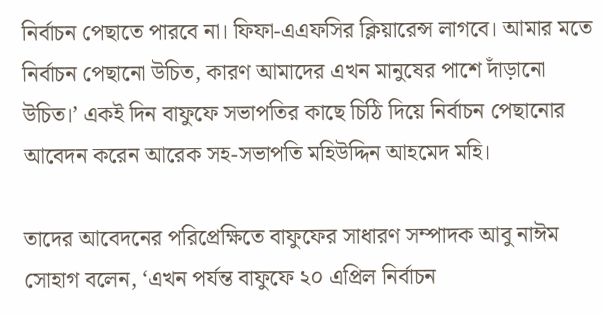নির্বাচন পেছাতে পারবে না। ফিফা-এএফসির ক্লিয়ারেন্স লাগবে। আমার মতে নির্বাচন পেছানো উচিত, কারণ আমাদের এখন মানুষের পাশে দাঁড়ানো উচিত।’ একই দিন বাফুফে সভাপতির কাছে চিঠি দিয়ে নির্বাচন পেছানোর আবেদন করেন আরেক সহ-সভাপতি মহিউদ্দিন আহমেদ মহি।

তাদের আবেদনের পরিপ্রেক্ষিতে বাফুফের সাধারণ সম্পাদক আবু নাঈম সোহাগ বলেন, ‘এখন পর্যন্ত বাফুফে ২০ এপ্রিল নির্বাচন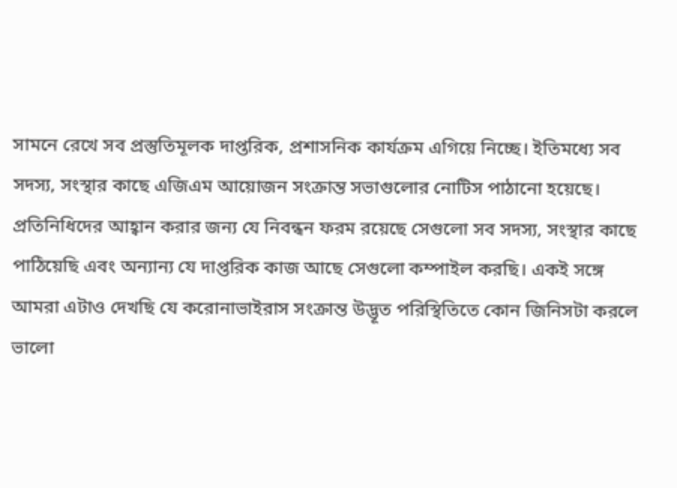সামনে রেখে সব প্রস্তুতিমূলক দাপ্তরিক, প্রশাসনিক কার্যক্রম এগিয়ে নিচ্ছে। ইতিমধ্যে সব সদস্য, সংস্থার কাছে এজিএম আয়োজন সংক্রান্ত সভাগুলোর নোটিস পাঠানো হয়েছে। প্রতিনিধিদের আহ্বান করার জন্য যে নিবন্ধন ফরম রয়েছে সেগুলো সব সদস্য, সংস্থার কাছে পাঠিয়েছি এবং অন্যান্য যে দাপ্তরিক কাজ আছে সেগুলো কম্পাইল করছি। একই সঙ্গে আমরা এটাও দেখছি যে করোনাভাইরাস সংক্রান্ত উদ্ভূত পরিস্থিতিতে কোন জিনিসটা করলে ভালো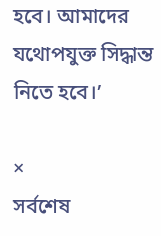হবে। আমাদের যথোপযুক্ত সিদ্ধান্ত নিতে হবে।’

×
সর্বশেষ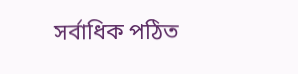সর্বাধিক পঠিত